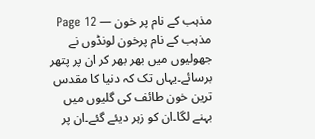مذہب کے نام پر خون — Page 12
مذہب کے نام پرخون لونڈوں نے جھولیوں میں بھر بھر کر ان پر پتھر برسائے۔یہاں تک کہ دنیا کا مقدس ترین خون طائف کی گلیوں میں بہنے لگا۔ان کو زہر دیئے گئے۔ان پر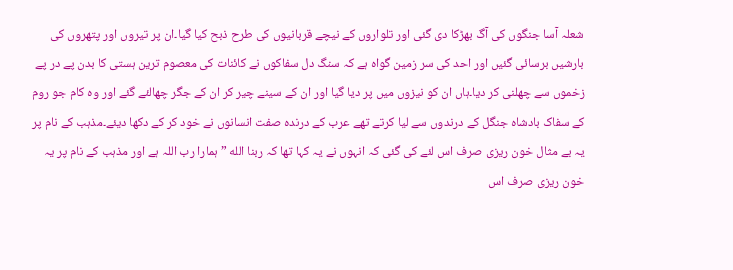شعلہ آسا جنگوں کی آگ بھڑکا دی گئی اور تلواروں کے نیچے قربانیوں کی طرح ذبح کیا گیا۔ان پر تیروں اور پتھروں کی بارشیں برسائی گئیں اور احد کی سر زمین گواہ ہے کہ سنگ دل سفاکوں نے کائنات کی معصوم ترین ہستی کا بدن پے در پے زخموں سے چھلنی کر دیا۔ہاں ان کو نیزوں میں پر دیا گیا اور ان کے سینے چیر کر ان کے جگر چھالئے گئے اور وہ کام جو روم کے سفاک بادشاہ جنگل کے درندوں سے لیا کرتے تھے عرب کے درندہ صفت انسانوں نے خود کر کے دکھا دیئے۔مذہب کے نام پر یہ بے مثال خون ریزی صرف اس لئے کی گئی کہ انہوں نے یہ کہا تھا کہ ربنا الله ” ہمارا رب اللہ ہے اور مذہب کے نام پر یہ خون ریزی صرف اس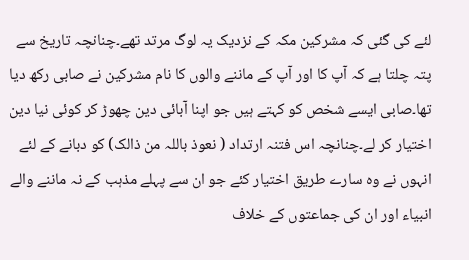لئے کی گئی کہ مشرکین مکہ کے نزدیک یہ لوگ مرتد تھے۔چنانچہ تاریخ سے پتہ چلتا ہے کہ آپ کا اور آپ کے ماننے والوں کا نام مشرکین نے صابی رکھ دیا تھا۔صابی ایسے شخص کو کہتے ہیں جو اپنا آبائی دین چھوڑ کر کوئی نیا دین اختیار کر لے۔چنانچہ اس فتنہ ارتداد ( نعوذ باللہ من ذالک) کو دبانے کے لئے انہوں نے وہ سارے طریق اختیار کئے جو ان سے پہلے مذہب کے نہ ماننے والے انبیاء اور ان کی جماعتوں کے خلاف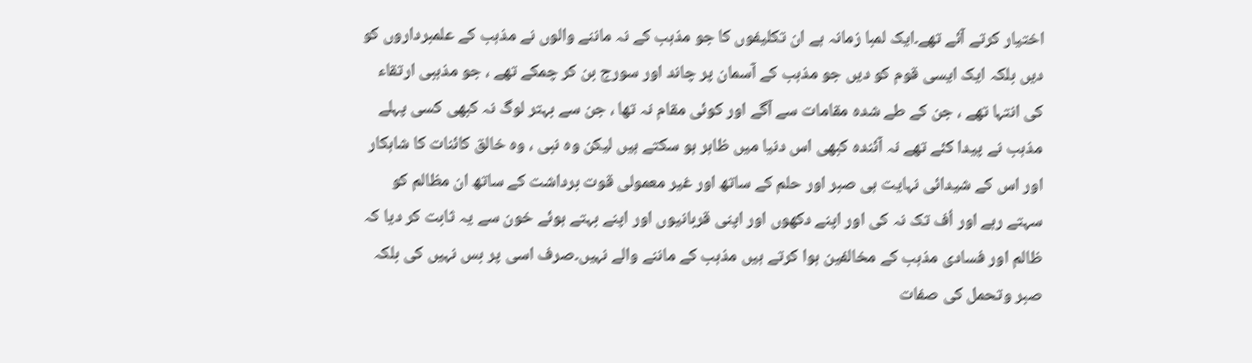اختیار کرتے آئے تھے۔ایک لمبا زمانہ ہے ان تکلیفوں کا جو مذہب کے نہ ماننے والوں نے مذہب کے علمبرداروں کو دیں بلکہ ایک ایسی قوم کو دیں جو مذہب کے آسمان پر چاند اور سورج بن کر چمکے تھے ، جو مذہبی ارتقاء کی انتہا تھے ، جن کے طے شدہ مقامات سے آگے اور کوئی مقام نہ تھا ، جن سے بہتر لوگ نہ کبھی کسی پہلے مذہب نے پیدا کئے تھے نہ آئندہ کبھی اس دنیا میں ظاہر ہو سکتے ہیں لیکن وہ نبی ، وہ خالق کائنات کا شاہکار اور اس کے شیدائی نہایت ہی صبر اور حلم کے ساتھ اور غیر معمولی قوت برداشت کے ساتھ ان مظالم کو سہتے رہے اور اُف تک نہ کی اور اپنے دکھوں اور اپنی قربانیوں اور اپنے بہتے ہوئے خون سے یہ ثابت کر دیا کہ ظالم اور فسادی مذہب کے مخالفین ہوا کرتے ہیں مذہب کے ماننے والے نہیں۔صرف اسی پر بس نہیں کی بلکہ صبر وتحمل کی صفات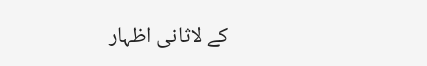کے لاثانی اظہار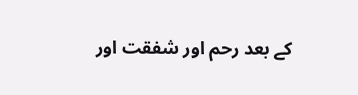کے بعد رحم اور شفقت اور